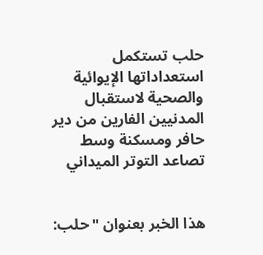حلب تستكمل استعداداتها الإيوائية والصحية لاستقبال المدنيين الفارين من دير حافر ومسكنة وسط تصاعد التوتر الميداني


هذا الخبر بعنوان "حلب: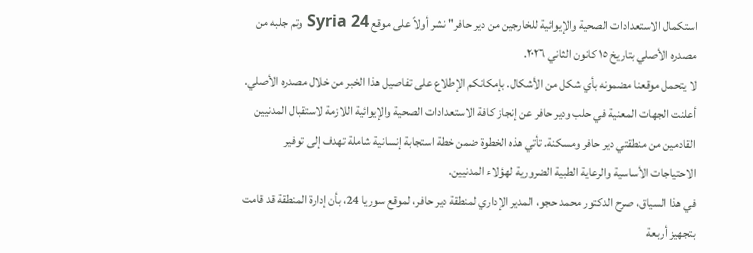استكمال الاستعدادات الصحية والإيوائية للخارجين من دير حافر" نشر أولاً على موقع Syria 24 وتم جلبه من مصدره الأصلي بتاريخ ١٥ كانون الثاني ٢٠٢٦.
لا يتحمل موقعنا مضمونه بأي شكل من الأشكال. بإمكانكم الإطلاع على تفاصيل هذا الخبر من خلال مصدره الأصلي.
أعلنت الجهات المعنية في حلب ودير حافر عن إنجاز كافة الاستعدادات الصحية والإيوائية اللازمة لاستقبال المدنيين القادمين من منطقتي دير حافر ومسكنة. تأتي هذه الخطوة ضمن خطة استجابة إنسانية شاملة تهدف إلى توفير الاحتياجات الأساسية والرعاية الطبية الضرورية لهؤلاء المدنيين.
في هذا السياق، صرح الدكتور محمد حجو، المدير الإداري لمنطقة دير حافر، لموقع سوريا 24، بأن إدارة المنطقة قد قامت بتجهيز أربعة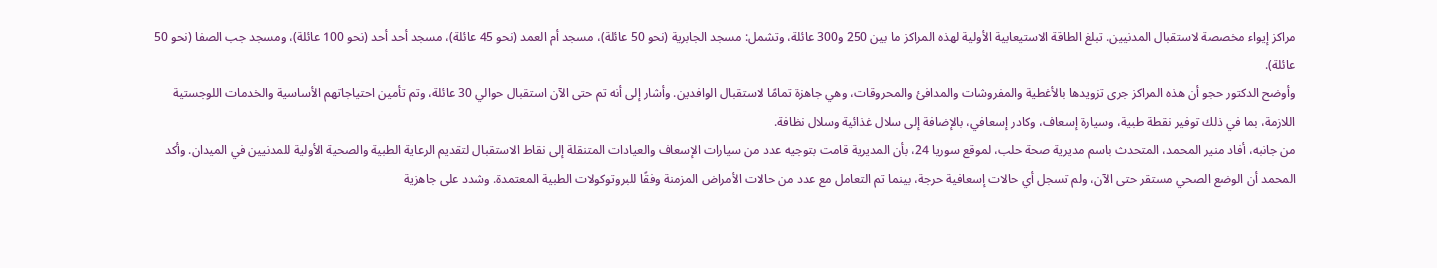مراكز إيواء مخصصة لاستقبال المدنيين. تبلغ الطاقة الاستيعابية الأولية لهذه المراكز ما بين 250 و300 عائلة، وتشمل: مسجد الجابرية (نحو 50 عائلة)، مسجد أم العمد (نحو 45 عائلة)، مسجد أحد أحد (نحو 100 عائلة)، ومسجد جب الصفا (نحو 50 عائلة).
وأوضح الدكتور حجو أن هذه المراكز جرى تزويدها بالأغطية والمفروشات والمدافئ والمحروقات، وهي جاهزة تمامًا لاستقبال الوافدين. وأشار إلى أنه تم حتى الآن استقبال حوالي 30 عائلة، وتم تأمين احتياجاتهم الأساسية والخدمات اللوجستية اللازمة، بما في ذلك توفير نقطة طبية، وسيارة إسعاف، وكادر إسعافي، بالإضافة إلى سلال غذائية وسلال نظافة.
من جانبه، أفاد منير المحمد، المتحدث باسم مديرية صحة حلب، لموقع سوريا 24، بأن المديرية قامت بتوجيه عدد من سيارات الإسعاف والعيادات المتنقلة إلى نقاط الاستقبال لتقديم الرعاية الطبية والصحية الأولية للمدنيين في الميدان. وأكد المحمد أن الوضع الصحي مستقر حتى الآن، ولم تسجل أي حالات إسعافية حرجة، بينما تم التعامل مع عدد من حالات الأمراض المزمنة وفقًا للبروتوكولات الطبية المعتمدة. وشدد على جاهزية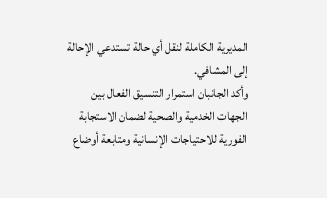المديرية الكاملة لنقل أي حالة تستدعي الإحالة إلى المشافي.
وأكد الجانبان استمرار التنسيق الفعال بين الجهات الخدمية والصحية لضمان الاستجابة الفورية للاحتياجات الإنسانية ومتابعة أوضاع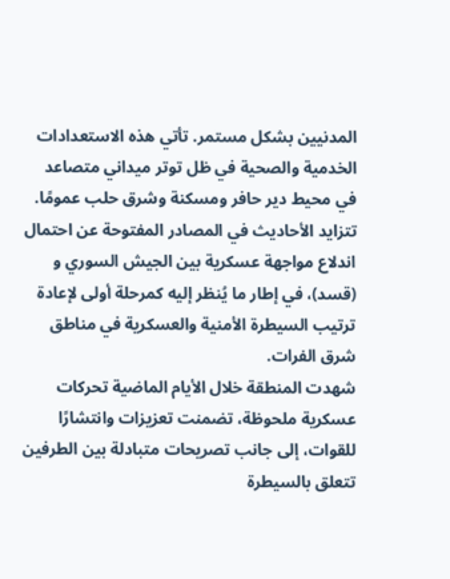المدنيين بشكل مستمر. تأتي هذه الاستعدادات الخدمية والصحية في ظل توتر ميداني متصاعد في محيط دير حافر ومسكنة وشرق حلب عمومًا. تتزايد الأحاديث في المصادر المفتوحة عن احتمال اندلاع مواجهة عسكرية بين الجيش السوري و (قسد)، في إطار ما يُنظر إليه كمرحلة أولى لإعادة ترتيب السيطرة الأمنية والعسكرية في مناطق شرق الفرات.
شهدت المنطقة خلال الأيام الماضية تحركات عسكرية ملحوظة، تضمنت تعزيزات وانتشارًا للقوات، إلى جانب تصريحات متبادلة بين الطرفين تتعلق بالسيطرة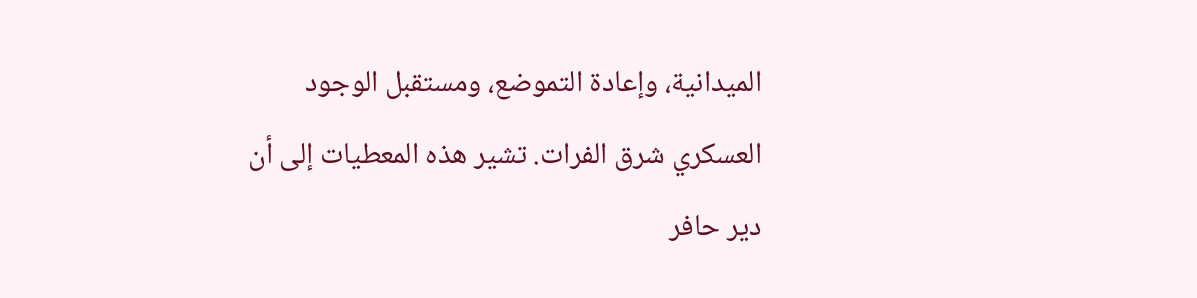الميدانية، وإعادة التموضع، ومستقبل الوجود العسكري شرق الفرات. تشير هذه المعطيات إلى أن دير حافر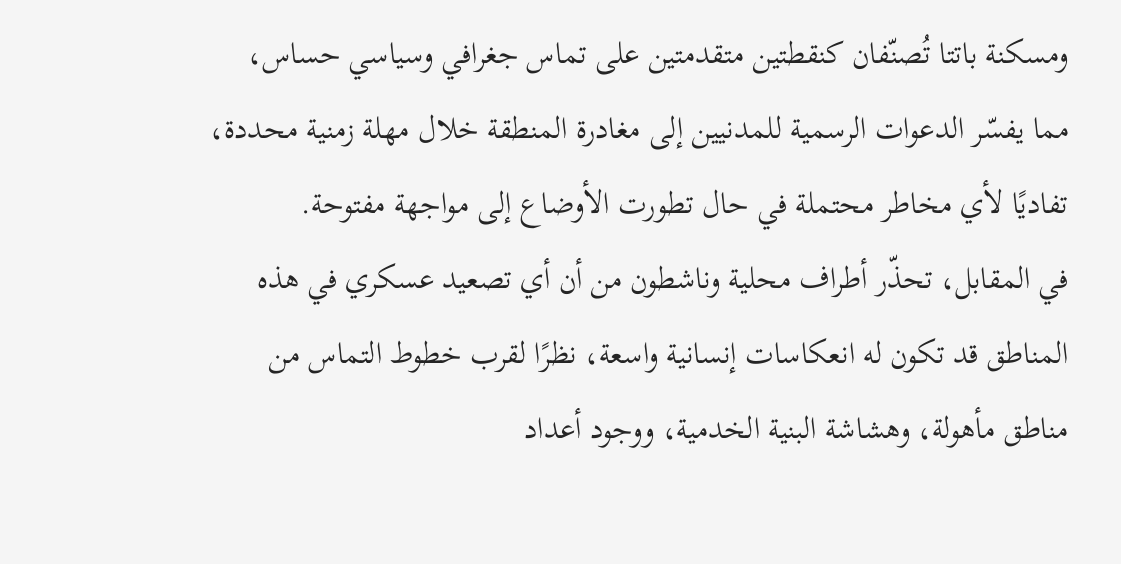ومسكنة باتتا تُصنّفان كنقطتين متقدمتين على تماس جغرافي وسياسي حساس، مما يفسّر الدعوات الرسمية للمدنيين إلى مغادرة المنطقة خلال مهلة زمنية محددة، تفاديًا لأي مخاطر محتملة في حال تطورت الأوضاع إلى مواجهة مفتوحة.
في المقابل، تحذّر أطراف محلية وناشطون من أن أي تصعيد عسكري في هذه المناطق قد تكون له انعكاسات إنسانية واسعة، نظرًا لقرب خطوط التماس من مناطق مأهولة، وهشاشة البنية الخدمية، ووجود أعداد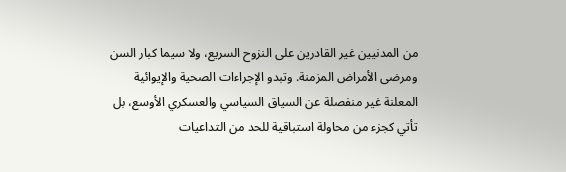من المدنيين غير القادرين على النزوح السريع، ولا سيما كبار السن ومرضى الأمراض المزمنة. وتبدو الإجراءات الصحية والإيوائية المعلنة غير منفصلة عن السياق السياسي والعسكري الأوسع، بل تأتي كجزء من محاولة استباقية للحد من التداعيات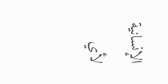الإنسانية لأي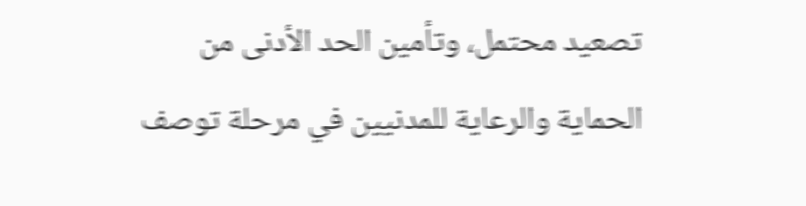تصعيد محتمل، وتأمين الحد الأدنى من الحماية والرعاية للمدنيين في مرحلة توصف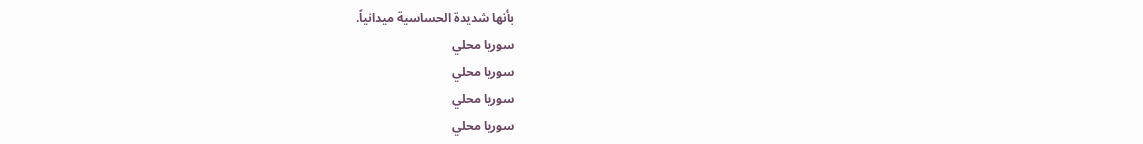بأنها شديدة الحساسية ميدانياً.
سوريا محلي
سوريا محلي
سوريا محلي
سوريا محلي